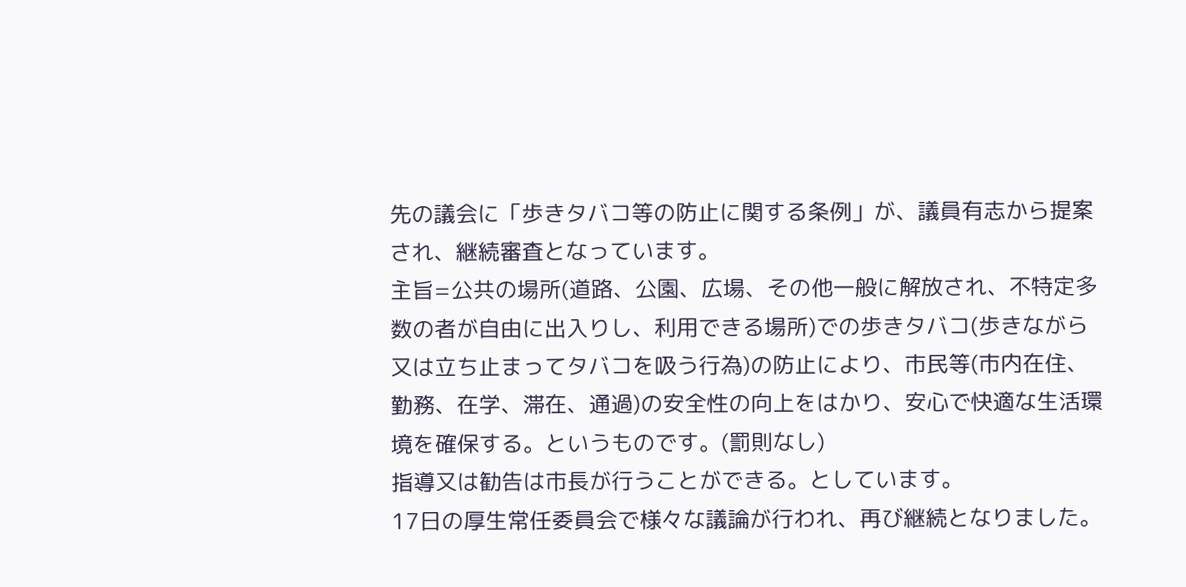先の議会に「歩きタバコ等の防止に関する条例」が、議員有志から提案され、継続審査となっています。
主旨=公共の場所(道路、公園、広場、その他一般に解放され、不特定多数の者が自由に出入りし、利用できる場所)での歩きタバコ(歩きながら又は立ち止まってタバコを吸う行為)の防止により、市民等(市内在住、勤務、在学、滞在、通過)の安全性の向上をはかり、安心で快適な生活環境を確保する。というものです。(罰則なし)
指導又は勧告は市長が行うことができる。としています。
17日の厚生常任委員会で様々な議論が行われ、再び継続となりました。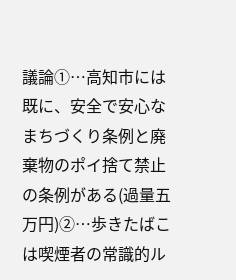議論①…高知市には既に、安全で安心なまちづくり条例と廃棄物のポイ捨て禁止の条例がある(過量五万円)②…歩きたばこは喫煙者の常識的ル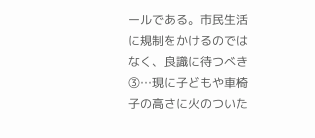ールである。市民生活に規制をかけるのではなく、良識に待つべき③…現に子どもや車椅子の高さに火のついた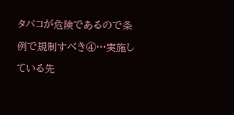タバコが危険であるので条例で規制すべき④…実施している先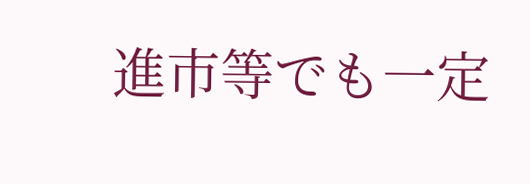進市等でも一定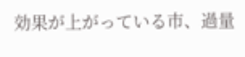効果が上がっている市、過量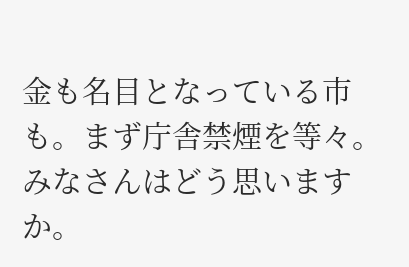金も名目となっている市も。まず庁舎禁煙を等々。みなさんはどう思いますか。